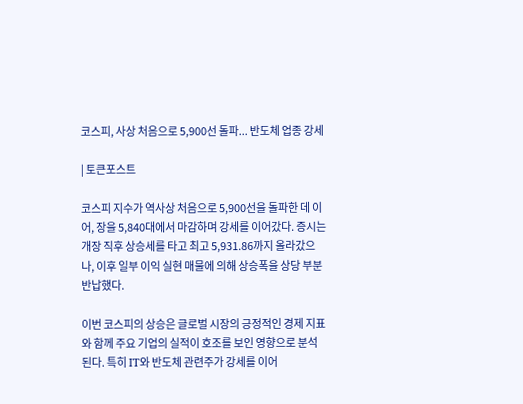코스피, 사상 처음으로 5,900선 돌파... 반도체 업종 강세

| 토큰포스트

코스피 지수가 역사상 처음으로 5,900선을 돌파한 데 이어, 장을 5,840대에서 마감하며 강세를 이어갔다. 증시는 개장 직후 상승세를 타고 최고 5,931.86까지 올라갔으나, 이후 일부 이익 실현 매물에 의해 상승폭을 상당 부분 반납했다.

이번 코스피의 상승은 글로벌 시장의 긍정적인 경제 지표와 함께 주요 기업의 실적이 호조를 보인 영향으로 분석된다. 특히 IT와 반도체 관련주가 강세를 이어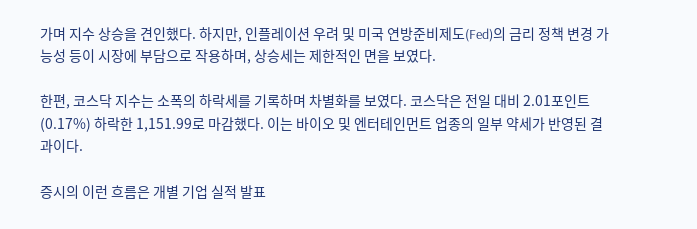가며 지수 상승을 견인했다. 하지만, 인플레이션 우려 및 미국 연방준비제도(Fed)의 금리 정책 변경 가능성 등이 시장에 부담으로 작용하며, 상승세는 제한적인 면을 보였다.

한편, 코스닥 지수는 소폭의 하락세를 기록하며 차별화를 보였다. 코스닥은 전일 대비 2.01포인트(0.17%) 하락한 1,151.99로 마감했다. 이는 바이오 및 엔터테인먼트 업종의 일부 약세가 반영된 결과이다.

증시의 이런 흐름은 개별 기업 실적 발표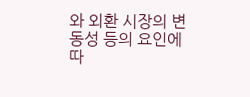와 외환 시장의 변동성 등의 요인에 따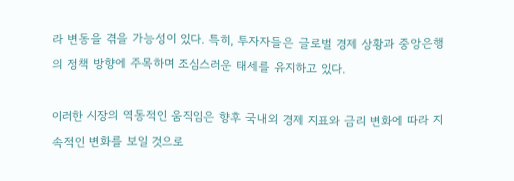라 변동을 겪을 가능성이 있다. 특히, 투자자들은 글로벌 경제 상황과 중앙은행의 정책 방향에 주목하며 조심스러운 태세를 유지하고 있다.

이러한 시장의 역동적인 움직임은 향후 국내외 경제 지표와 금리 변화에 따라 지속적인 변화를 보일 것으로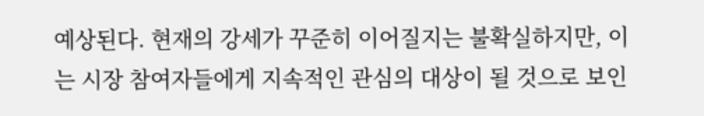예상된다. 현재의 강세가 꾸준히 이어질지는 불확실하지만, 이는 시장 참여자들에게 지속적인 관심의 대상이 될 것으로 보인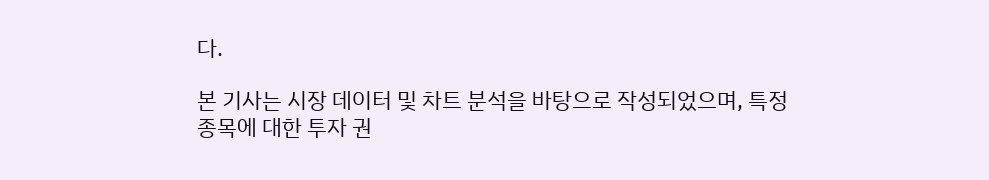다.

본 기사는 시장 데이터 및 차트 분석을 바탕으로 작성되었으며, 특정 종목에 대한 투자 권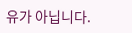유가 아닙니다.